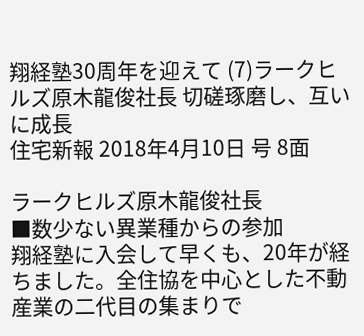翔経塾30周年を迎えて (7)ラークヒルズ原木龍俊社長 切磋琢磨し、互いに成長
住宅新報 2018年4月10日 号 8面

ラークヒルズ原木龍俊社長
■数少ない異業種からの参加
翔経塾に入会して早くも、20年が経ちました。全住協を中心とした不動産業の二代目の集まりで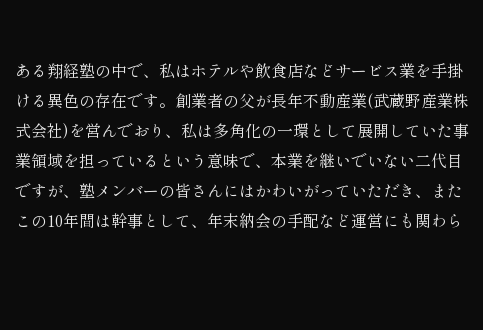ある翔経塾の中で、私はホテルや飲食店などサービス業を手掛ける異色の存在です。創業者の父が長年不動産業(武蔵野産業株式会社)を営んでおり、私は多角化の一環として展開していた事業領域を担っているという意味で、本業を継いでいない二代目ですが、塾メンバーの皆さんにはかわいがっていただき、またこの10年間は幹事として、年末納会の手配など運営にも関わら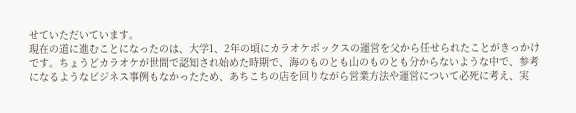せていただいています。
現在の道に進むことになったのは、大学1、2年の頃にカラオケボックスの運営を父から任せられたことがきっかけです。ちょうどカラオケが世間で認知され始めた時期で、海のものとも山のものとも分からないような中で、参考になるようなビジネス事例もなかったため、あちこちの店を回りながら営業方法や運営について必死に考え、実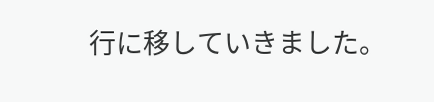行に移していきました。